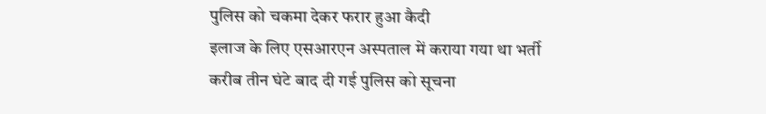पुलिस को चकमा देकर फरार हुआ कैदी
इलाज के लिए एसआरएन अस्पताल में कराया गया था भर्ती
करीब तीन घंटे बाद दी गई पुलिस को सूचना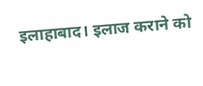इलाहाबाद। इलाज कराने को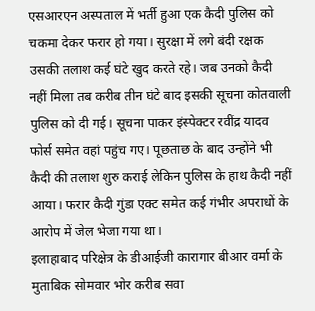एसआरएन अस्पताल में भर्ती हुआ एक कैदी पुलिस को चकमा देकर फरार हो गया। सुरक्षा में लगे बंदी रक्षक उसकी तलाश कई घंटे खुद करते रहे। जब उनको कैदी नहीं मिला तब करीब तीन घंटे बाद इसकी सूचना कोतवाली पुलिस को दी गई। सूचना पाकर इंस्पेक्टर रवींद्र यादव फोर्स समेत वहां पहुंच गए। पूछताछ के बाद उन्होंने भी कैदी की तलाश शुरु कराई लेकिन पुलिस के हाथ कैदी नहीं आया। फरार कैदी गुंडा एक्ट समेत कई गंभीर अपराधों के आरोप में जेल भेजा गया था।
इलाहाबाद परिक्षेत्र के डीआईजी कारागार बीआर वर्मा के मुताबिक सोमवार भोर करीब सवा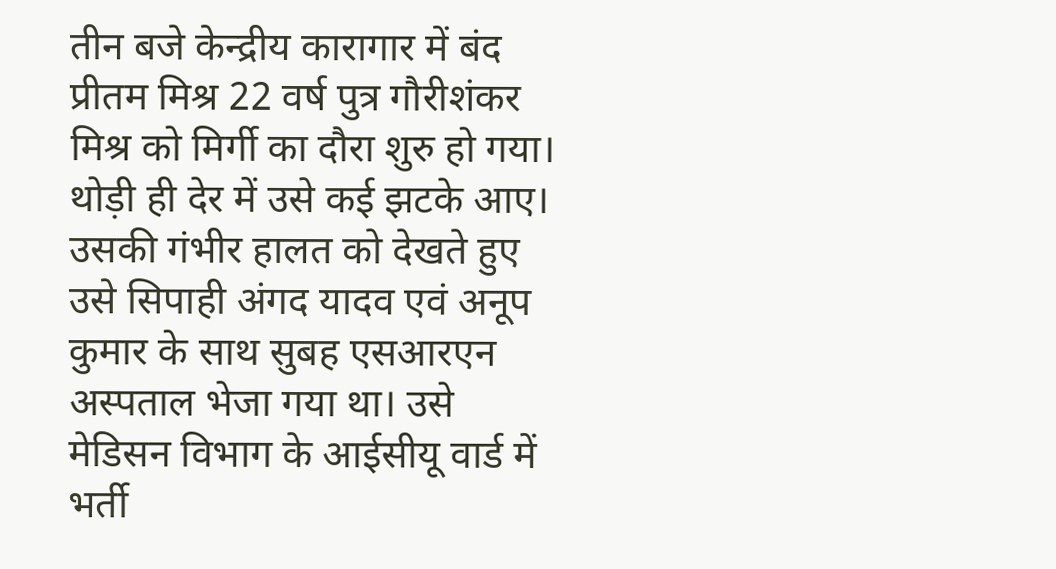तीन बजे केन्द्रीय कारागार में बंद प्रीतम मिश्र 22 वर्ष पुत्र गौरीशंकर मिश्र को मिर्गी का दौरा शुरु हो गया। थोड़ी ही देर में उसे कई झटके आए। उसकी गंभीर हालत को देखते हुए उसे सिपाही अंगद यादव एवं अनूप कुमार के साथ सुबह एसआरएन अस्पताल भेजा गया था। उसे मेडिसन विभाग के आईसीयू वार्ड में भर्ती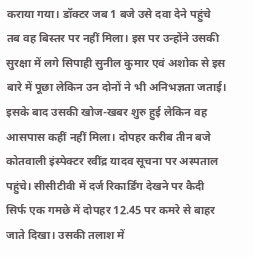कराया गया। डॉक्टर जब 1 बजे उसे दवा देने पहुंचे तब वह बिस्तर पर नहीं मिला। इस पर उन्होंने उसकी सुरक्षा में लगे सिपाही सुनील कुमार एवं अशोक से इस बारे में पूछा लेकिन उन दोनों ने भी अनिभज्ञता जताई। इसके बाद उसकी खोज-खबर शुरु हुई लेकिन वह आसपास कहीं नहीं मिला। दोपहर करीब तीन बजे कोतवाली इंस्पेक्टर रवींद्र यादव सूचना पर अस्पताल पहुंचे। सीसीटीवी में दर्ज रिकार्डिंग देखने पर कैदी सिर्फ एक गमछे में दोपहर 12.45 पर कमरे से बाहर जाते दिखा। उसकी तलाश में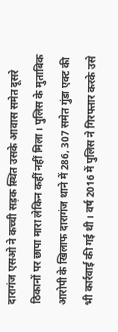दारागंज एसओ ने कच्ची सड़क स्थित उसके आवास समेत दूसरे ठिकानों पर छापा मारा लेकिन कहीं नहीं मिला। पुलिस के मुताबिक आरोपी के खिलाफ दारागंज थाने में 286, 307 समेत गुंडा एक्ट की भी कार्रवाई की गई थी। वर्ष 2016 में पुलिस ने गिरफ्तार करके उसे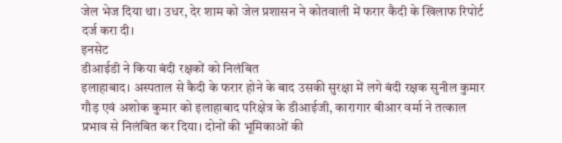जेल भेज दिया था। उधर, देर शाम को जेल प्रशासन ने कोतवाली में फरार कैदी के खिलाफ रिपोर्ट दर्ज करा दी।
इनसेट
डीआईडी ने किया बंदी रक्षकों को निलंबित
इलाहाबाद। अस्पताल से कैदी के फरार होने के बाद उसकी सुरक्षा में लगे बंदी रक्षक सुनील कुमार गौड़ एवं अशोक कुमार को इलाहाबाद परिक्षेत्र के डीआईजी, कारागार बीआर वर्मा ने तत्काल प्रभाव से निलंबित कर दिया। दोनों की भूमिकाओं की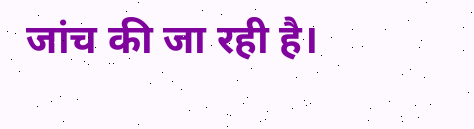जांच की जा रही है।